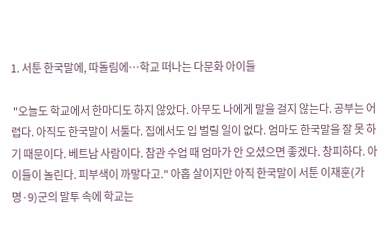1. 서툰 한국말에, 따돌림에…학교 떠나는 다문화 아이들

 "오늘도 학교에서 한마디도 하지 않았다. 아무도 나에게 말을 걸지 않는다. 공부는 어렵다. 아직도 한국말이 서툴다. 집에서도 입 벌릴 일이 없다. 엄마도 한국말을 잘 못 하기 때문이다. 베트남 사람이다. 참관 수업 때 엄마가 안 오셨으면 좋겠다. 창피하다. 아이들이 놀린다. 피부색이 까맣다고." 아홉 살이지만 아직 한국말이 서툰 이재훈(가명·9)군의 말투 속에 학교는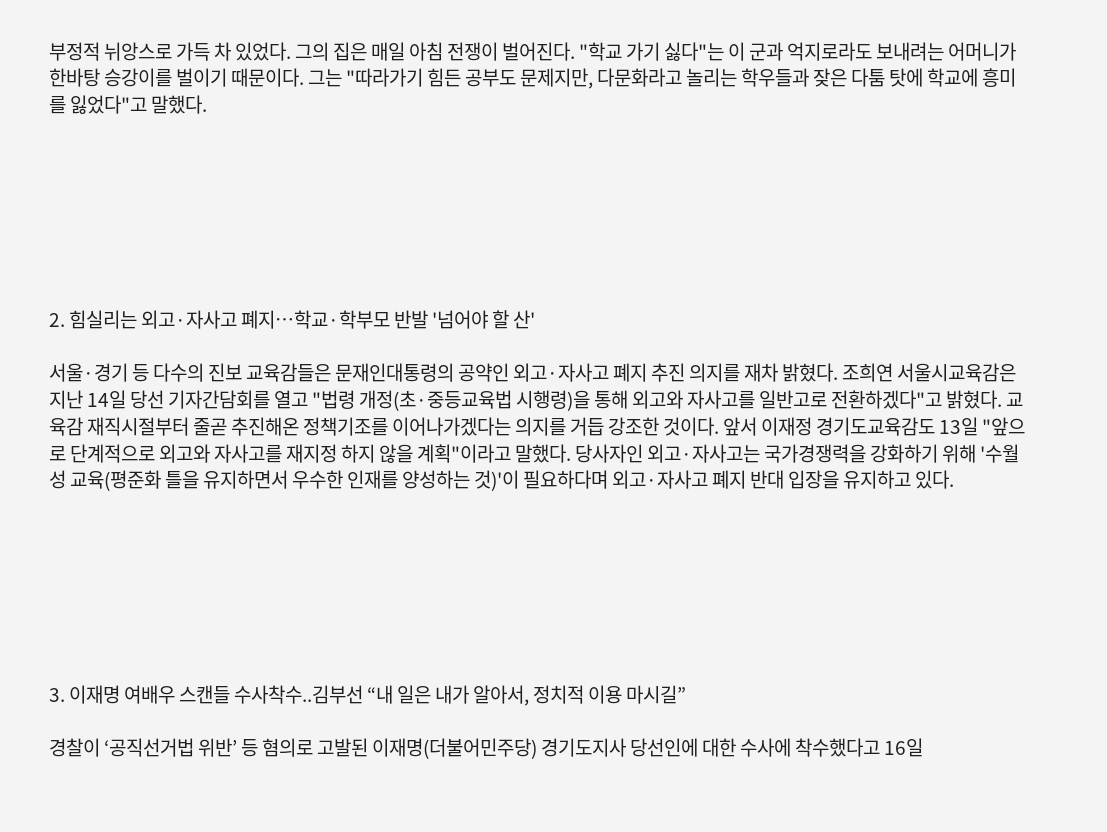부정적 뉘앙스로 가득 차 있었다. 그의 집은 매일 아침 전쟁이 벌어진다. "학교 가기 싫다"는 이 군과 억지로라도 보내려는 어머니가 한바탕 승강이를 벌이기 때문이다. 그는 "따라가기 힘든 공부도 문제지만, 다문화라고 놀리는 학우들과 잦은 다툼 탓에 학교에 흥미를 잃었다"고 말했다.







2. 힘실리는 외고·자사고 폐지…학교·학부모 반발 '넘어야 할 산'

서울·경기 등 다수의 진보 교육감들은 문재인대통령의 공약인 외고·자사고 폐지 추진 의지를 재차 밝혔다. 조희연 서울시교육감은 지난 14일 당선 기자간담회를 열고 "법령 개정(초·중등교육법 시행령)을 통해 외고와 자사고를 일반고로 전환하겠다"고 밝혔다. 교육감 재직시절부터 줄곧 추진해온 정책기조를 이어나가겠다는 의지를 거듭 강조한 것이다. 앞서 이재정 경기도교육감도 13일 "앞으로 단계적으로 외고와 자사고를 재지정 하지 않을 계획"이라고 말했다. 당사자인 외고·자사고는 국가경쟁력을 강화하기 위해 '수월성 교육(평준화 틀을 유지하면서 우수한 인재를 양성하는 것)'이 필요하다며 외고·자사고 폐지 반대 입장을 유지하고 있다.







3. 이재명 여배우 스캔들 수사착수..김부선 “내 일은 내가 알아서, 정치적 이용 마시길”

경찰이 ‘공직선거법 위반’ 등 혐의로 고발된 이재명(더불어민주당) 경기도지사 당선인에 대한 수사에 착수했다고 16일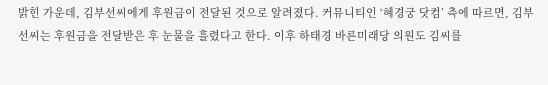밝힌 가운데, 김부선씨에게 후원금이 전달된 것으로 알려졌다. 커뮤니티인 ‘혜경궁 닷컴’ 측에 따르면, 김부선씨는 후원금을 전달받은 후 눈물을 흘렸다고 한다. 이후 하태경 바른미래당 의원도 김씨를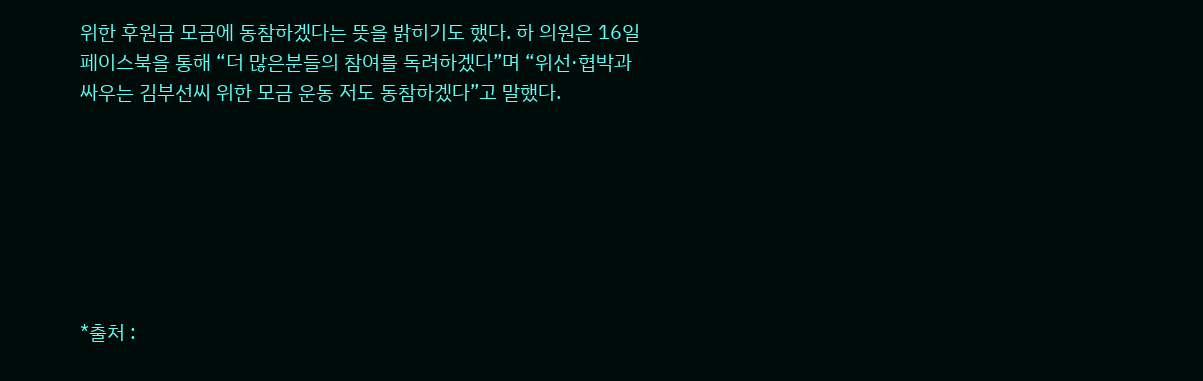위한 후원금 모금에 동참하겠다는 뜻을 밝히기도 했다. 하 의원은 16일 페이스북을 통해 “더 많은분들의 참여를 독려하겠다”며 “위선·협박과 싸우는 김부선씨 위한 모금 운동 저도 동참하겠다”고 말했다.







*출처 :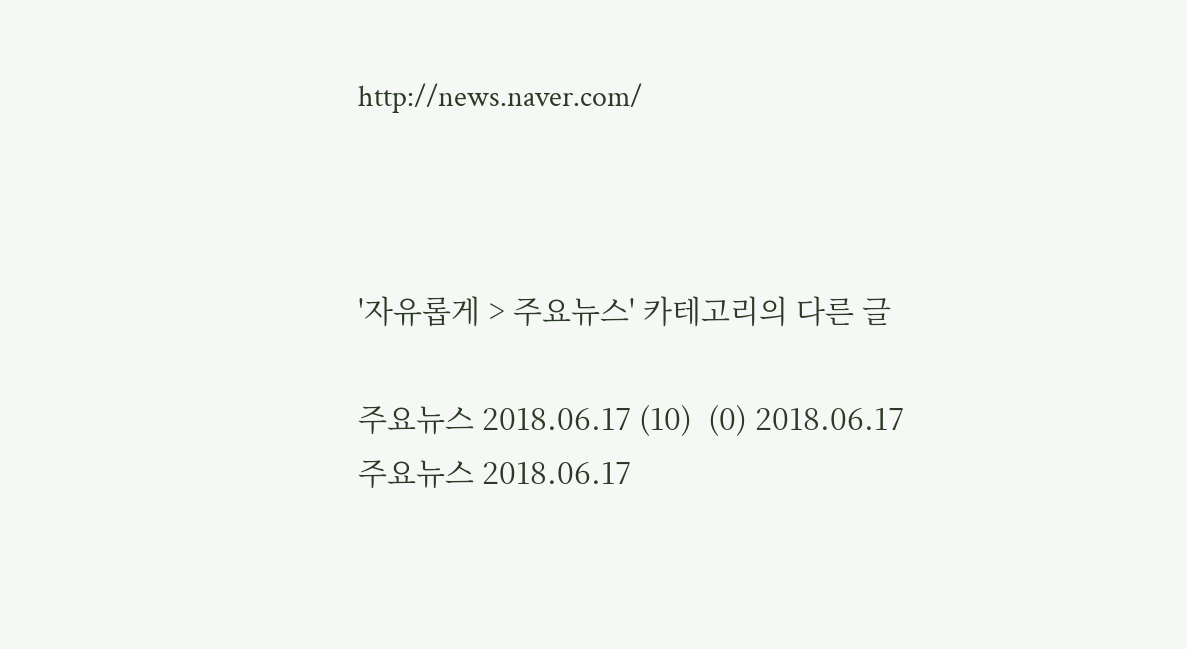http://news.naver.com/



'자유롭게 > 주요뉴스' 카테고리의 다른 글

주요뉴스 2018.06.17 (10)  (0) 2018.06.17
주요뉴스 2018.06.17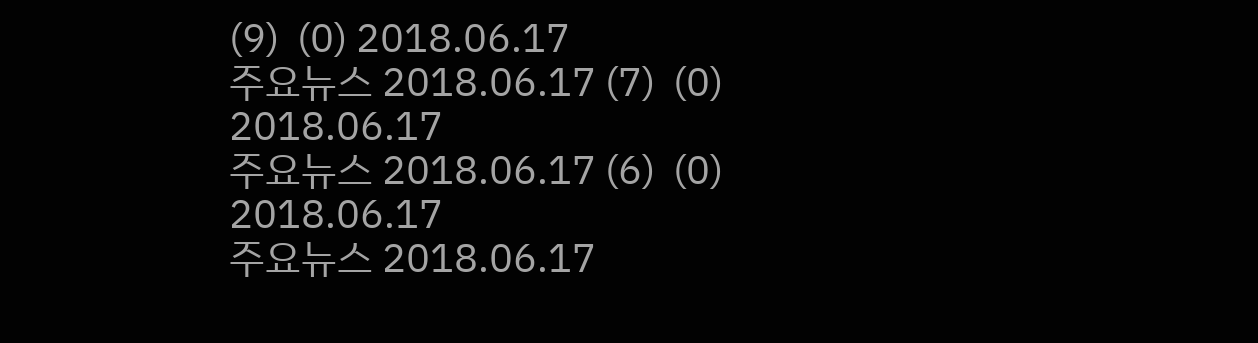(9)  (0) 2018.06.17
주요뉴스 2018.06.17 (7)  (0) 2018.06.17
주요뉴스 2018.06.17 (6)  (0) 2018.06.17
주요뉴스 2018.06.17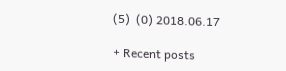(5)  (0) 2018.06.17

+ Recent posts